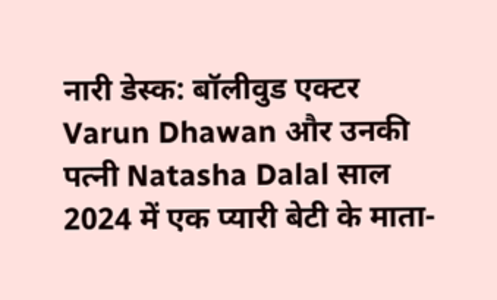नारी डेस्क: बॉलीवुड एक्टर Varun Dhawan और उनकी पत्नी Natasha Dalal साल 2024 में एक प्यारी बेटी के माता-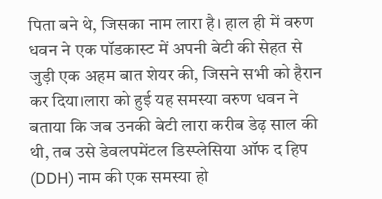पिता बने थे, जिसका नाम लारा है। हाल ही में वरुण धवन ने एक पॉडकास्ट में अपनी बेटी की सेहत से जुड़ी एक अहम बात शेयर की, जिसने सभी को हैरान कर दिया।लारा को हुई यह समस्या वरुण धवन ने बताया कि जब उनकी बेटी लारा करीब डेढ़ साल की थी, तब उसे डेवलपमेंटल डिस्प्लेसिया ऑफ द हिप (DDH) नाम की एक समस्या हो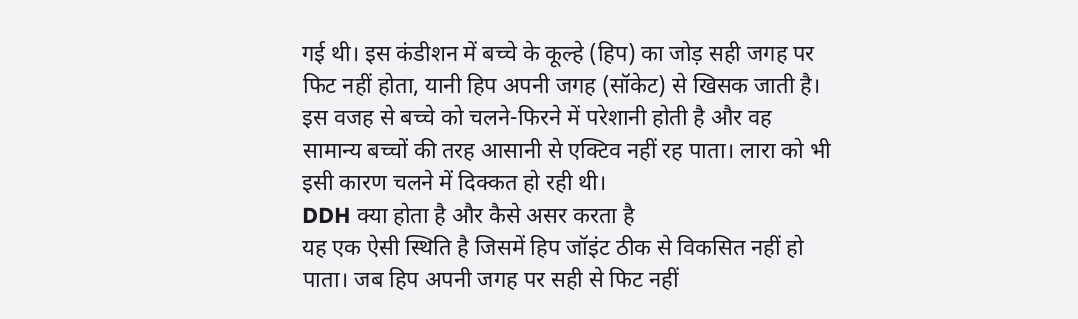गई थी। इस कंडीशन में बच्चे के कूल्हे (हिप) का जोड़ सही जगह पर फिट नहीं होता, यानी हिप अपनी जगह (सॉकेट) से खिसक जाती है। इस वजह से बच्चे को चलने-फिरने में परेशानी होती है और वह सामान्य बच्चों की तरह आसानी से एक्टिव नहीं रह पाता। लारा को भी इसी कारण चलने में दिक्कत हो रही थी।
DDH क्या होता है और कैसे असर करता है
यह एक ऐसी स्थिति है जिसमें हिप जॉइंट ठीक से विकसित नहीं हो पाता। जब हिप अपनी जगह पर सही से फिट नहीं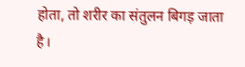होता, तो शरीर का संतुलन बिगड़ जाता है।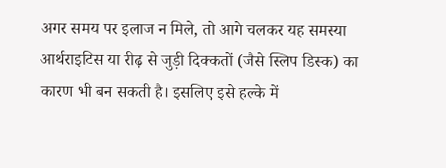अगर समय पर इलाज न मिले, तो आगे चलकर यह समस्या आर्थराइटिस या रीढ़ से जुड़ी दिक्कतों (जैसे स्लिप डिस्क) का कारण भी बन सकती है। इसलिए इसे हल्के में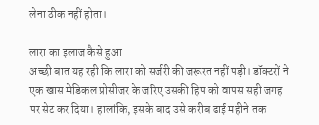लेना ठीक नहीं होता।

लारा का इलाज कैसे हुआ
अच्छी बात यह रही कि लारा को सर्जरी की जरूरत नहीं पड़ी। डॉक्टरों ने एक खास मेडिकल प्रोसीजर के जरिए उसकी हिप को वापस सही जगह पर सेट कर दिया। हालांकि, इसके बाद उसे करीब ढाई महीने तक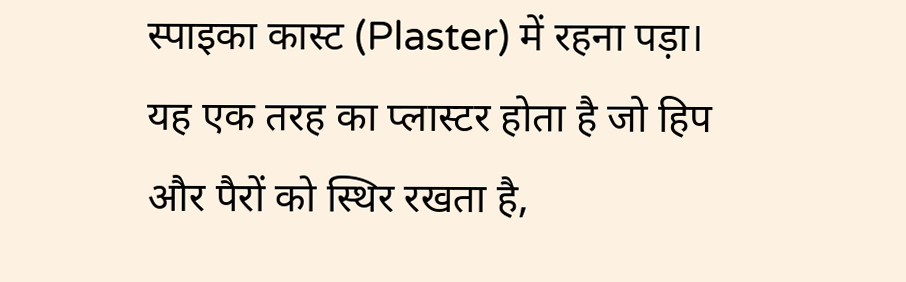स्पाइका कास्ट (Plaster) में रहना पड़ा। यह एक तरह का प्लास्टर होता है जो हिप और पैरों को स्थिर रखता है,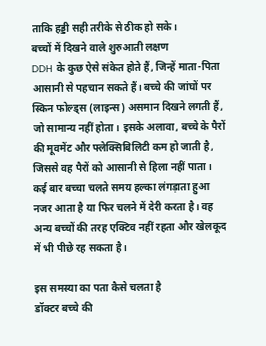ताकि हड्डी सही तरीके से ठीक हो सके।
बच्चों में दिखने वाले शुरुआती लक्षण
DDH के कुछ ऐसे संकेत होते हैं, जिन्हें माता-पिता आसानी से पहचान सकते हैं। बच्चे की जांघों पर स्किन फोल्ड्स (लाइन्स) असमान दिखने लगती हैं, जो सामान्य नहीं होता। इसके अलावा, बच्चे के पैरों की मूवमेंट और फ्लेक्सिबिलिटी कम हो जाती है, जिससे वह पैरों को आसानी से हिला नहीं पाता। कई बार बच्चा चलते समय हल्का लंगड़ाता हुआ नजर आता है या फिर चलने में देरी करता है। वह अन्य बच्चों की तरह एक्टिव नहीं रहता और खेलकूद में भी पीछे रह सकता है।

इस समस्या का पता कैसे चलता है
डॉक्टर बच्चे की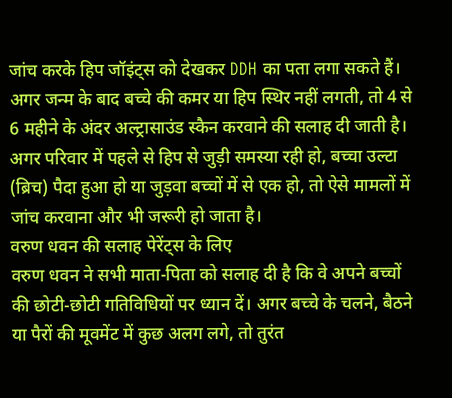जांच करके हिप जॉइंट्स को देखकर DDH का पता लगा सकते हैं। अगर जन्म के बाद बच्चे की कमर या हिप स्थिर नहीं लगती, तो 4 से 6 महीने के अंदर अल्ट्रासाउंड स्कैन करवाने की सलाह दी जाती है। अगर परिवार में पहले से हिप से जुड़ी समस्या रही हो, बच्चा उल्टा (ब्रिच) पैदा हुआ हो या जुड़वा बच्चों में से एक हो, तो ऐसे मामलों में जांच करवाना और भी जरूरी हो जाता है।
वरुण धवन की सलाह पेरेंट्स के लिए
वरुण धवन ने सभी माता-पिता को सलाह दी है कि वे अपने बच्चों की छोटी-छोटी गतिविधियों पर ध्यान दें। अगर बच्चे के चलने, बैठने या पैरों की मूवमेंट में कुछ अलग लगे, तो तुरंत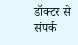डॉक्टर से संपर्क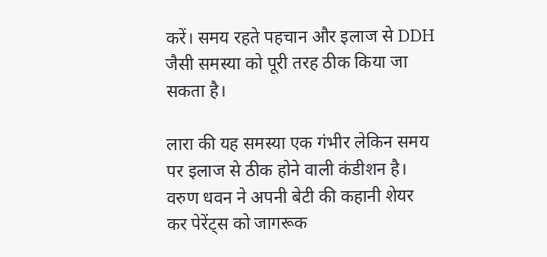करें। समय रहते पहचान और इलाज से DDH जैसी समस्या को पूरी तरह ठीक किया जा सकता है।

लारा की यह समस्या एक गंभीर लेकिन समय पर इलाज से ठीक होने वाली कंडीशन है। वरुण धवन ने अपनी बेटी की कहानी शेयर कर पेरेंट्स को जागरूक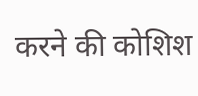करने की कोशिश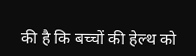की है कि बच्चों की हेल्थ को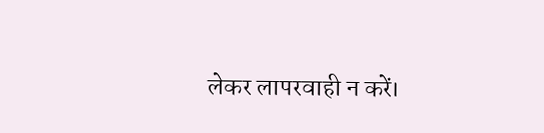लेकर लापरवाही न करें।